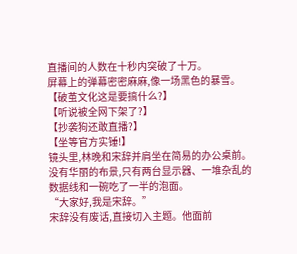直播间的人数在十秒内突破了十万。
屏幕上的弹幕密密麻麻,像一场黑色的暴雪。
【破茧文化这是要搞什么?】
【听说被全网下架了?】
【抄袭狗还敢直播?】
【坐等官方实锤!】
镜头里,林晚和宋辞并肩坐在简易的办公桌前。没有华丽的布景,只有两台显示器、一堆杂乱的数据线和一碗吃了一半的泡面。
“大家好,我是宋辞。”
宋辞没有废话,直接切入主题。他面前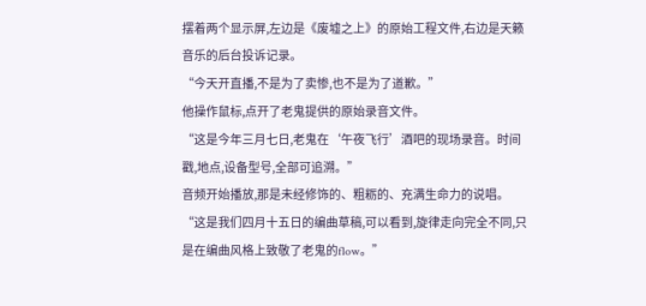摆着两个显示屏,左边是《废墟之上》的原始工程文件,右边是天籁音乐的后台投诉记录。
“今天开直播,不是为了卖惨,也不是为了道歉。”
他操作鼠标,点开了老鬼提供的原始录音文件。
“这是今年三月七日,老鬼在‘午夜飞行’酒吧的现场录音。时间戳,地点,设备型号,全部可追溯。”
音频开始播放,那是未经修饰的、粗粝的、充满生命力的说唱。
“这是我们四月十五日的编曲草稿,可以看到,旋律走向完全不同,只是在编曲风格上致敬了老鬼的flow。”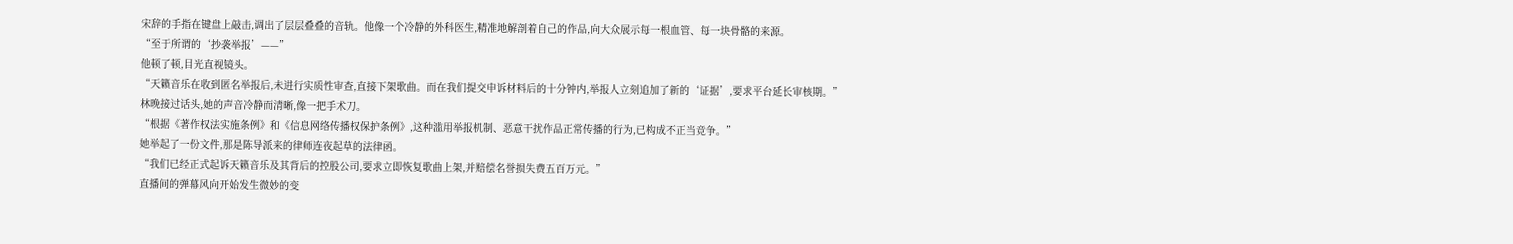宋辞的手指在键盘上敲击,调出了层层叠叠的音轨。他像一个冷静的外科医生,精准地解剖着自己的作品,向大众展示每一根血管、每一块骨骼的来源。
“至于所谓的‘抄袭举报’——”
他顿了顿,目光直视镜头。
“天籁音乐在收到匿名举报后,未进行实质性审查,直接下架歌曲。而在我们提交申诉材料后的十分钟内,举报人立刻追加了新的‘证据’,要求平台延长审核期。”
林晚接过话头,她的声音冷静而清晰,像一把手术刀。
“根据《著作权法实施条例》和《信息网络传播权保护条例》,这种滥用举报机制、恶意干扰作品正常传播的行为,已构成不正当竞争。”
她举起了一份文件,那是陈导派来的律师连夜起草的法律函。
“我们已经正式起诉天籁音乐及其背后的控股公司,要求立即恢复歌曲上架,并赔偿名誉损失费五百万元。”
直播间的弹幕风向开始发生微妙的变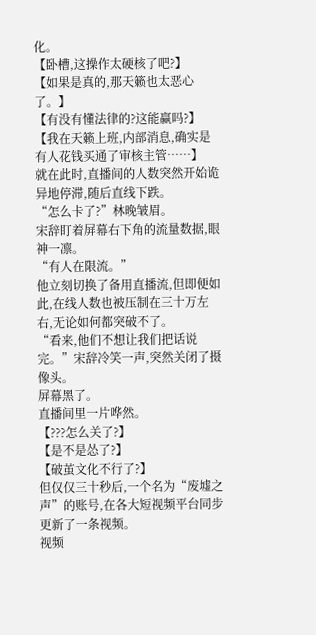化。
【卧槽,这操作太硬核了吧?】
【如果是真的,那天籁也太恶心了。】
【有没有懂法律的?这能赢吗?】
【我在天籁上班,内部消息,确实是有人花钱买通了审核主管……】
就在此时,直播间的人数突然开始诡异地停滞,随后直线下跌。
“怎么卡了?”林晚皱眉。
宋辞盯着屏幕右下角的流量数据,眼神一凛。
“有人在限流。”
他立刻切换了备用直播流,但即便如此,在线人数也被压制在三十万左右,无论如何都突破不了。
“看来,他们不想让我们把话说完。”宋辞冷笑一声,突然关闭了摄像头。
屏幕黑了。
直播间里一片哗然。
【???怎么关了?】
【是不是怂了?】
【破茧文化不行了?】
但仅仅三十秒后,一个名为“废墟之声”的账号,在各大短视频平台同步更新了一条视频。
视频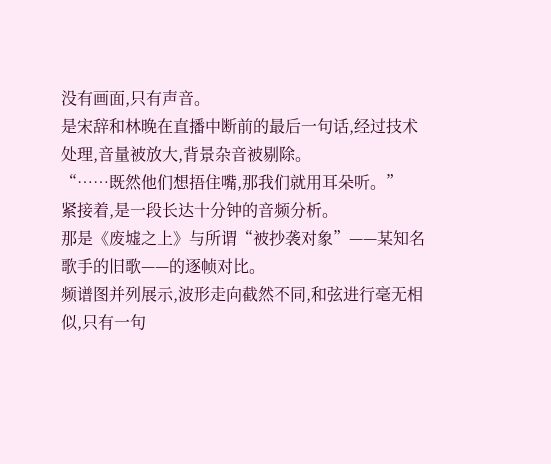没有画面,只有声音。
是宋辞和林晚在直播中断前的最后一句话,经过技术处理,音量被放大,背景杂音被剔除。
“……既然他们想捂住嘴,那我们就用耳朵听。”
紧接着,是一段长达十分钟的音频分析。
那是《废墟之上》与所谓“被抄袭对象”——某知名歌手的旧歌——的逐帧对比。
频谱图并列展示,波形走向截然不同,和弦进行毫无相似,只有一句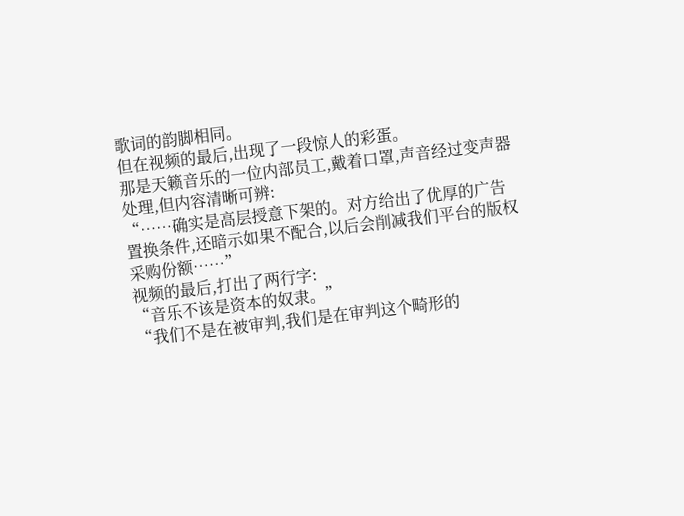歌词的韵脚相同。
但在视频的最后,出现了一段惊人的彩蛋。
那是天籁音乐的一位内部员工,戴着口罩,声音经过变声器处理,但内容清晰可辨:
“……确实是高层授意下架的。对方给出了优厚的广告置换条件,还暗示如果不配合,以后会削减我们平台的版权采购份额……”
视频的最后,打出了两行字:
“音乐不该是资本的奴隶。”
“我们不是在被审判,我们是在审判这个畸形的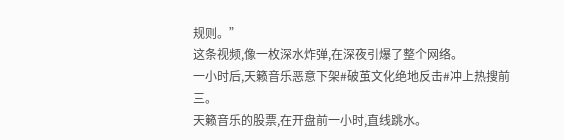规则。”
这条视频,像一枚深水炸弹,在深夜引爆了整个网络。
一小时后,天籁音乐恶意下架#破茧文化绝地反击#冲上热搜前三。
天籁音乐的股票,在开盘前一小时,直线跳水。